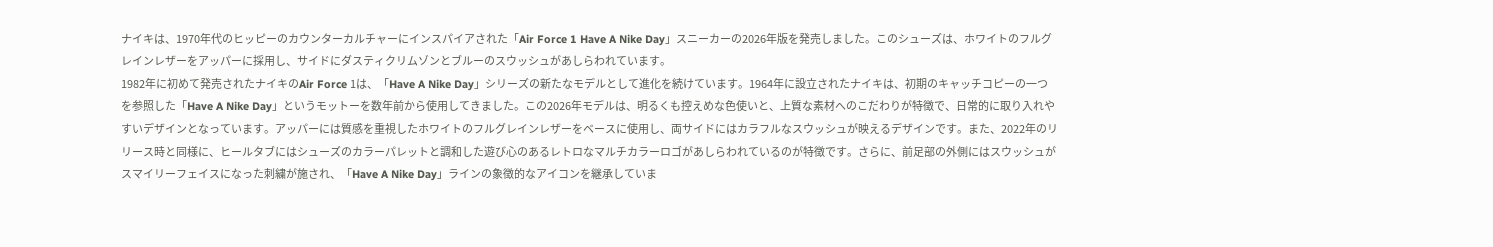ナイキは、1970年代のヒッピーのカウンターカルチャーにインスパイアされた「Air Force 1 Have A Nike Day」スニーカーの2026年版を発売しました。このシューズは、ホワイトのフルグレインレザーをアッパーに採用し、サイドにダスティクリムゾンとブルーのスウッシュがあしらわれています。
1982年に初めて発売されたナイキのAir Force 1は、「Have A Nike Day」シリーズの新たなモデルとして進化を続けています。1964年に設立されたナイキは、初期のキャッチコピーの一つを参照した「Have A Nike Day」というモットーを数年前から使用してきました。この2026年モデルは、明るくも控えめな色使いと、上質な素材へのこだわりが特徴で、日常的に取り入れやすいデザインとなっています。アッパーには質感を重視したホワイトのフルグレインレザーをベースに使用し、両サイドにはカラフルなスウッシュが映えるデザインです。また、2022年のリリース時と同様に、ヒールタブにはシューズのカラーパレットと調和した遊び心のあるレトロなマルチカラーロゴがあしらわれているのが特徴です。さらに、前足部の外側にはスウッシュがスマイリーフェイスになった刺繍が施され、「Have A Nike Day」ラインの象徴的なアイコンを継承していま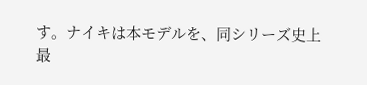す。ナイキは本モデルを、同シリーズ史上最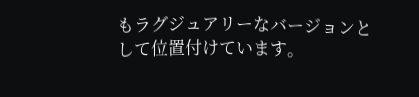もラグジュアリーなバージョンとして位置付けています。